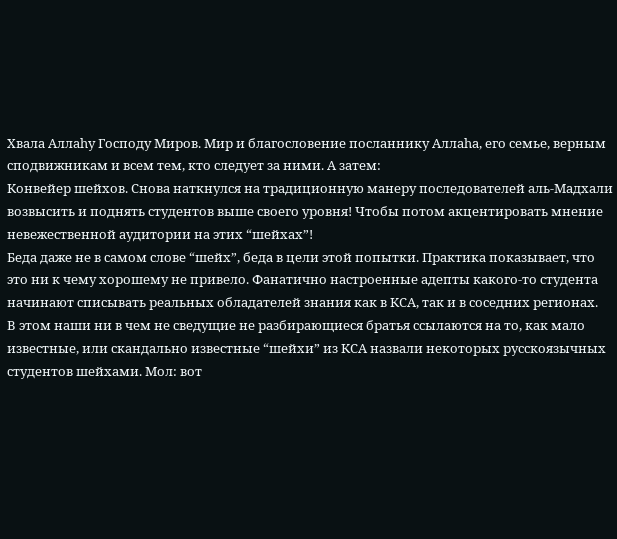Хвала Аллаhу Господу Миров. Мир и благословение посланнику Аллаhа, его семье, верным сподвижникам и всем тем, кто следует за ними. А затем:
Конвейер шейхов. Снова наткнулся на традиционную манеру последователей аль-Мадхали возвысить и поднять студентов выше своего уровня! Чтобы потом акцентировать мнение невежественной аудитории на этих “шейхах”!
Беда даже не в самом слове “шейх”, беда в цели этой попытки. Практика показывает, что это ни к чему хорошему не привело. Фанатично настроенные адепты какого-то студента начинают списывать реальных обладателей знания как в КСА, так и в соседних регионах.
В этом наши ни в чем не сведущие не разбирающиеся братья ссылаются на то, как мало известные, или скандально известные “шейхи” из КСА назвали некоторых русскоязычных студентов шейхами. Мол: вот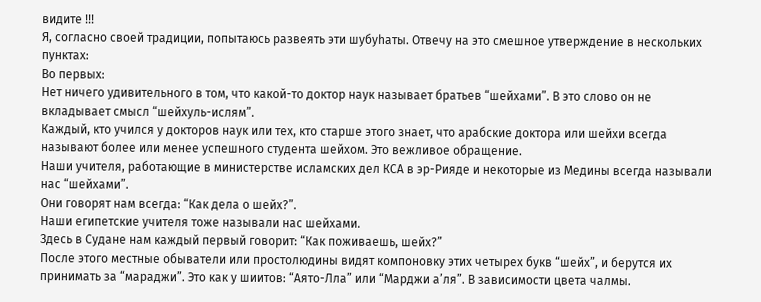видите !!!
Я, согласно своей традиции, попытаюсь развеять эти шубуhаты. Отвечу на это смешное утверждение в нескольких пунктах:
Во первых:
Нет ничего удивительного в том, что какой-то доктор наук называет братьев “шейхами”. В это слово он не вкладывает смысл “шейхуль-ислям”.
Каждый, кто учился у докторов наук или тех, кто старше этого знает, что арабские доктора или шейхи всегда называют более или менее успешного студента шейхом. Это вежливое обращение.
Наши учителя, работающие в министерстве исламских дел КСА в эр-Рияде и некоторые из Медины всегда называли нас “шейхами”.
Они говорят нам всегда: “Как дела о шейх?”.
Наши египетские учителя тоже называли нас шейхами.
Здесь в Судане нам каждый первый говорит: “Как поживаешь, шейх?”
После этого местные обыватели или простолюдины видят компоновку этих четырех букв “шейх”, и берутся их принимать за “мараджи”. Это как у шиитов: “Аято-Лла” или “Марджи а’ля”. В зависимости цвета чалмы.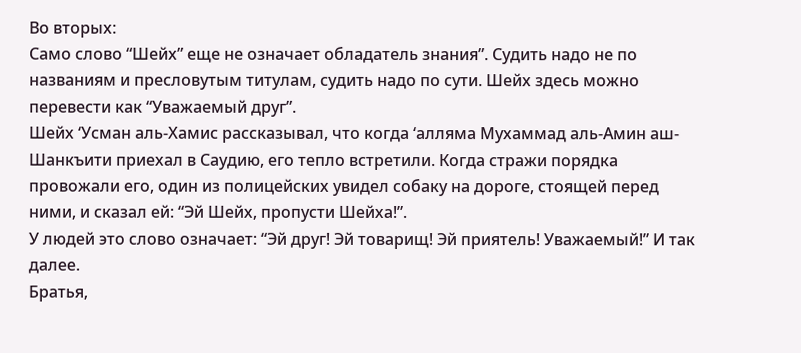Во вторых:
Само слово “Шейх” еще не означает обладатель знания”. Судить надо не по названиям и пресловутым титулам, судить надо по сути. Шейх здесь можно перевести как “Уважаемый друг”.
Шейх ‘Усман аль-Хамис рассказывал, что когда ‘алляма Мухаммад аль-Амин аш-Шанкъити приехал в Саудию, его тепло встретили. Когда стражи порядка провожали его, один из полицейских увидел собаку на дороге, стоящей перед ними, и сказал ей: “Эй Шейх, пропусти Шейха!”.
У людей это слово означает: “Эй друг! Эй товарищ! Эй приятель! Уважаемый!” И так далее.
Братья,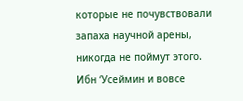которые не почувствовали запаха научной арены, никогда не поймут этого.
Ибн ‘Усеймин и вовсе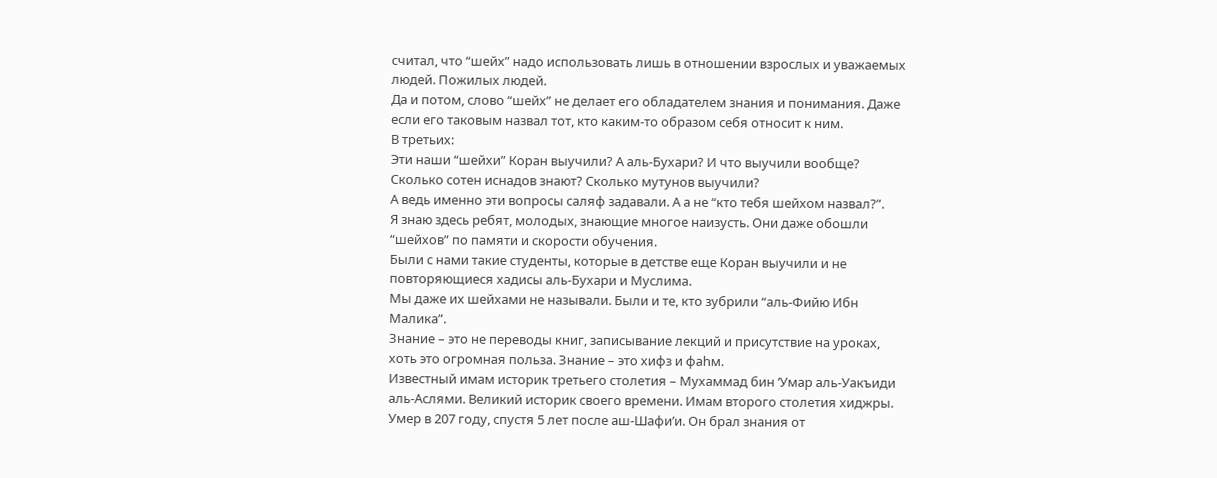считал, что “шейх” надо использовать лишь в отношении взрослых и уважаемых людей. Пожилых людей.
Да и потом, слово “шейх” не делает его обладателем знания и понимания. Даже если его таковым назвал тот, кто каким-то образом себя относит к ним.
В третьих:
Эти наши “шейхи” Коран выучили? А аль-Бухари? И что выучили вообще? Сколько сотен иснадов знают? Сколько мутунов выучили?
А ведь именно эти вопросы саляф задавали. А а не “кто тебя шейхом назвал?”.
Я знаю здесь ребят, молодых, знающие многое наизусть. Они даже обошли “шейхов” по памяти и скорости обучения.
Были с нами такие студенты, которые в детстве еще Коран выучили и не повторяющиеся хадисы аль-Бухари и Муслима.
Мы даже их шейхами не называли. Были и те, кто зубрили “аль-Фийю Ибн Малика”.
Знание – это не переводы книг, записывание лекций и присутствие на уроках, хоть это огромная польза. Знание – это хифз и фаhм.
Известный имам историк третьего столетия – Мухаммад бин ‘Умар аль-Уакъиди аль-Аслями. Великий историк своего времени. Имам второго столетия хиджры. Умер в 207 году, спустя 5 лет после аш-Шафи’и. Он брал знания от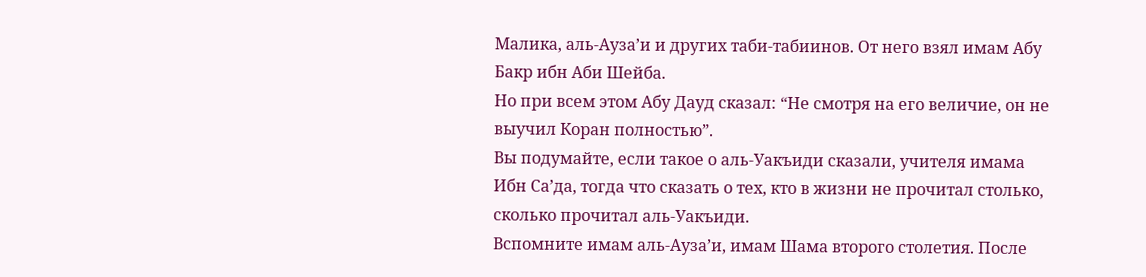Малика, аль-Ауза’и и других таби-табиинов. От него взял имам Абу Бакр ибн Аби Шейба.
Но при всем этом Абу Дауд сказал: “Не смотря на его величие, он не выучил Коран полностью”.
Вы подумайте, если такое о аль-Уакъиди сказали, учителя имама Ибн Са’да, тогда что сказать о тех, кто в жизни не прочитал столько, сколько прочитал аль-Уакъиди.
Вспомните имам аль-Ауза’и, имам Шама второго столетия. После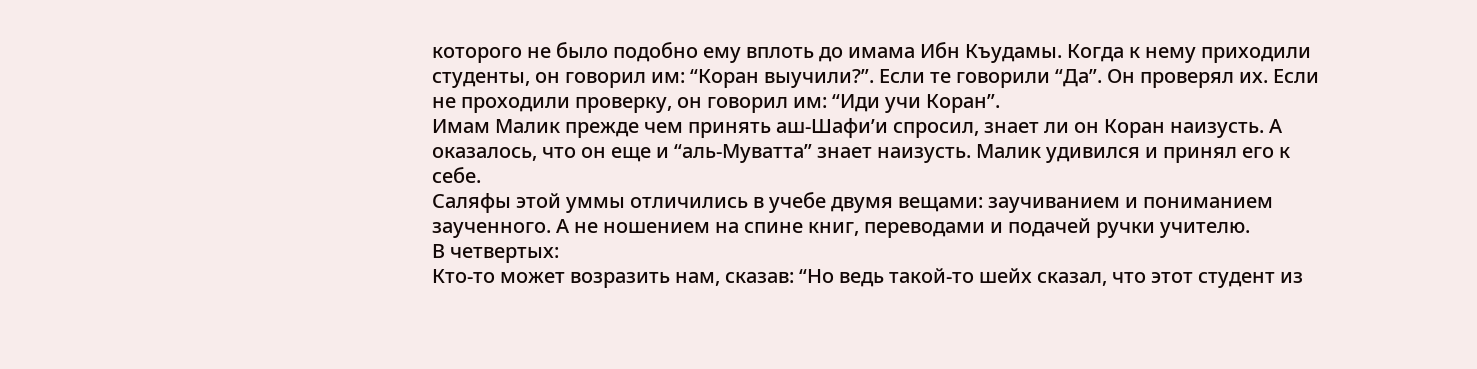которого не было подобно ему вплоть до имама Ибн Къудамы. Когда к нему приходили студенты, он говорил им: “Коран выучили?”. Если те говорили “Да”. Он проверял их. Если не проходили проверку, он говорил им: “Иди учи Коран”.
Имам Малик прежде чем принять аш-Шафи’и спросил, знает ли он Коран наизусть. А оказалось, что он еще и “аль-Муватта” знает наизусть. Малик удивился и принял его к себе.
Саляфы этой уммы отличились в учебе двумя вещами: заучиванием и пониманием заученного. А не ношением на спине книг, переводами и подачей ручки учителю.
В четвертых:
Кто-то может возразить нам, сказав: “Но ведь такой-то шейх сказал, что этот студент из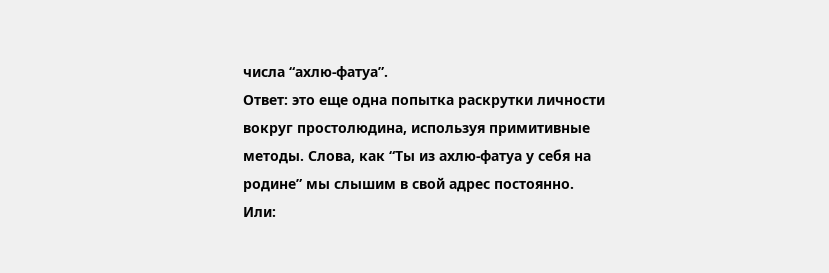числа “ахлю-фатуа”.
Ответ: это еще одна попытка раскрутки личности вокруг простолюдина, используя примитивные методы. Слова, как “Ты из ахлю-фатуа у себя на родине” мы слышим в свой адрес постоянно.
Или: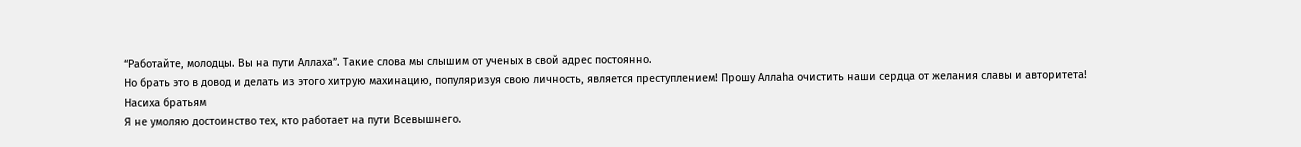“Работайте, молодцы. Вы на пути Аллаха”. Такие слова мы слышим от ученых в свой адрес постоянно.
Но брать это в довод и делать из этого хитрую махинацию, популяризуя свою личность, является преступлением! Прошу Аллаhа очистить наши сердца от желания славы и авторитета!
Насиха братьям
Я не умоляю достоинство тех, кто работает на пути Всевышнего.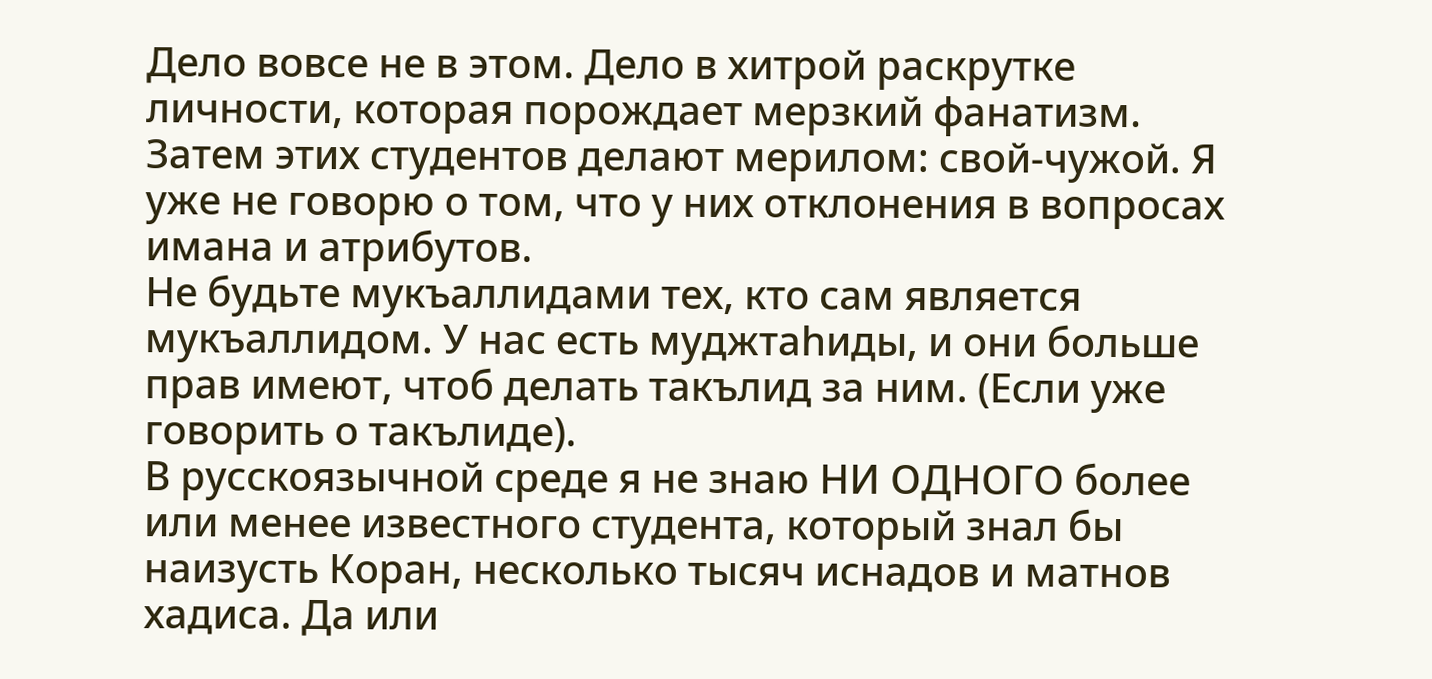Дело вовсе не в этом. Дело в хитрой раскрутке личности, которая порождает мерзкий фанатизм. Затем этих студентов делают мерилом: свой-чужой. Я уже не говорю о том, что у них отклонения в вопросах имана и атрибутов.
Не будьте мукъаллидами тех, кто сам является мукъаллидом. У нас есть муджтаhиды, и они больше прав имеют, чтоб делать такълид за ним. (Если уже говорить о такълиде).
В русскоязычной среде я не знаю НИ ОДНОГО более или менее известного студента, который знал бы наизусть Коран, несколько тысяч иснадов и матнов хадиса. Да или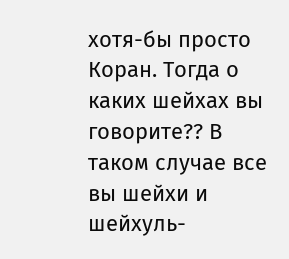хотя-бы просто Коран. Тогда о каких шейхах вы говорите?? В таком случае все вы шейхи и шейхуль-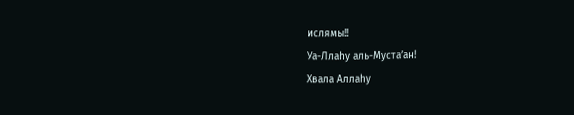ислямы!!
Уа-Ллаhу аль-Муста’ан!
Хвала Аллаhу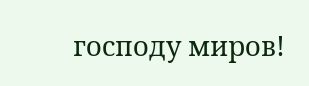господу миров!